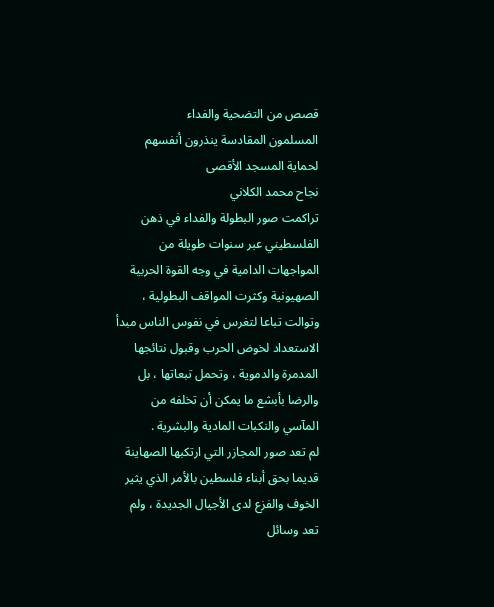قصص من التضحية والفداء
المسلمون المقادسة ينذرون أنفسهم
لحماية المسجد الأقصى
نجاح محمد الكلاني
تراكمت صور البطولة والفداء في ذهن الفلسطيني عبر سنوات طويلة من المواجهات الدامية في وجه القوة الحربية الصهيونية وكثرت المواقف البطولية ، وتوالت تباعا لتغرس في نفوس الناس مبدأ الاستعداد لخوض الحرب وقبول نتائجها المدمرة والدموية ، وتحمل تبعاتها ، بل والرضا بأبشع ما يمكن أن تخلفه من المآسي والنكبات المادية والبشرية .
لم تعد صور المجازر التي ارتكبها الصهاينة قديما بحق أبناء فلسطين بالأمر الذي يثير الخوف والفزع لدى الأجيال الجديدة ، ولم تعد وسائل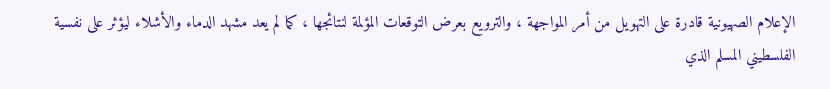الإعلام الصهيونية قادرة على التهويل من أمر المواجهة ، والترويع بعرض التوقعات المؤلمة لنتائجها ، كما لم يعد مشهد الدماء والأشلاء ليؤثر على نفسية الفلسطيني المسلم الذي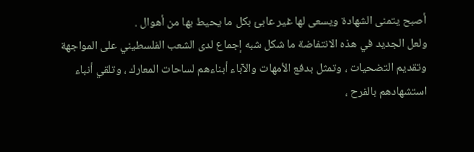أصبح يتمنى الشهادة ويسعى لها غير عابئ بكل ما يحيط بها من أهوال .
ولعل الجديد في هذه الانتفاضة ما شكل شبه إجماع لدى الشعب الفلسطيني على المواجهة وتقديم التضحيات ، وتمثل بدفع الأمهات والآباء أبناءهم لساحات المعارك ، وتلقي أنباء استشهادهم بالفرح ،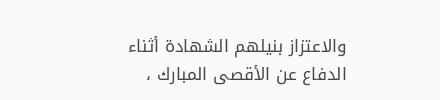والاعتزاز بنيلهم الشهادة أثناء الدفاع عن الأقصى المبارك ،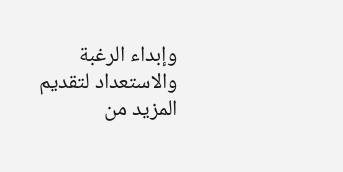وإبداء الرغبة والاستعداد لتقديم المزيد من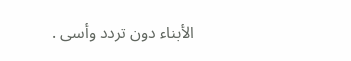الأبناء دون تردد وأسى .